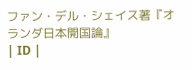ファン・デル・シェイス著『オランダ日本開国論』
| ID |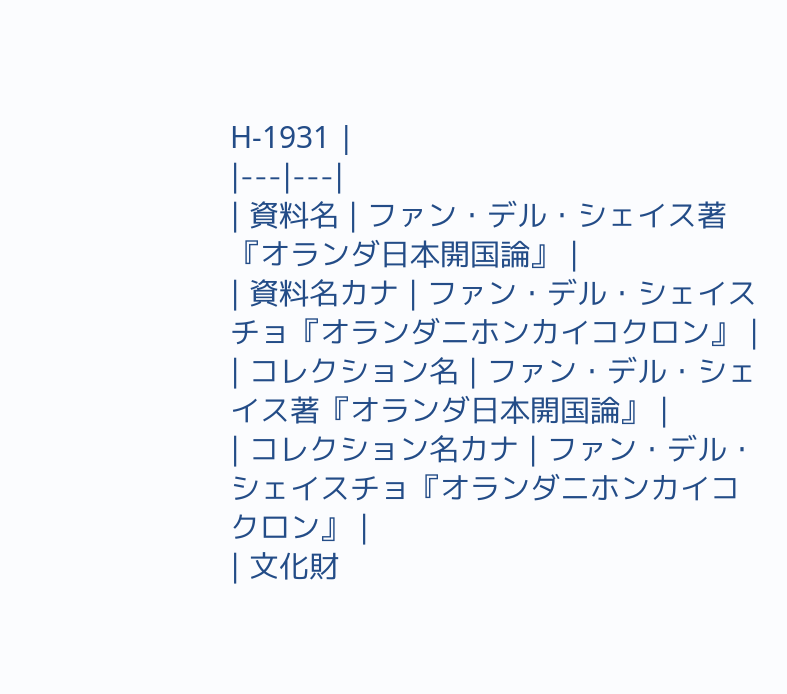H-1931 |
|---|---|
| 資料名 | ファン・デル・シェイス著『オランダ日本開国論』 |
| 資料名カナ | ファン・デル・シェイスチョ『オランダニホンカイコクロン』 |
| コレクション名 | ファン・デル・シェイス著『オランダ日本開国論』 |
| コレクション名カナ | ファン・デル・シェイスチョ『オランダニホンカイコクロン』 |
| 文化財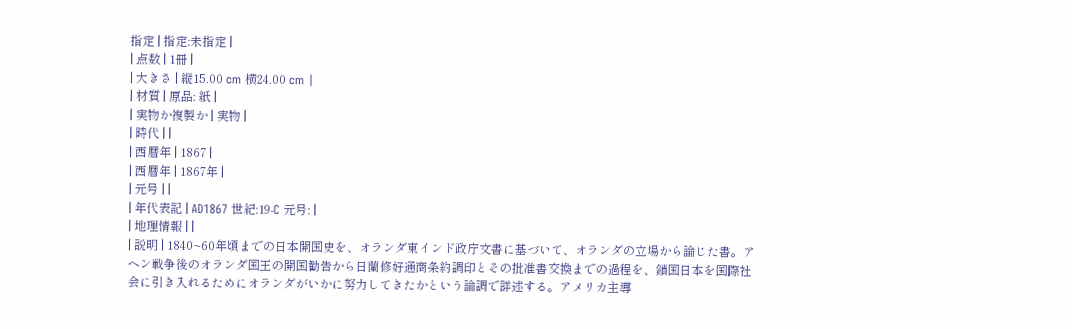指定 | 指定:未指定 |
| 点数 | 1冊 |
| 大きさ | 縦15.00 cm 横24.00 cm |
| 材質 | 原品: 紙 |
| 実物か複製か | 実物 |
| 時代 | |
| 西暦年 | 1867 |
| 西暦年 | 1867年 |
| 元号 | |
| 年代表記 | AD1867 世紀:19-C 元号: |
| 地理情報 | |
| 説明 | 1840~60年頃までの日本開国史を、オランダ東インド政庁文書に基づいて、オランダの立場から論じた書。アヘン戦争後のオランダ国王の開国勧告から日蘭修好通商条約調印とその批准書交換までの過程を、鎖国日本を国際社会に引き入れるためにオランダがいかに努力してきたかという論調で詳述する。アメリカ主導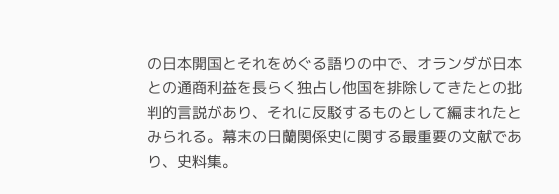の日本開国とそれをめぐる語りの中で、オランダが日本との通商利益を長らく独占し他国を排除してきたとの批判的言説があり、それに反駁するものとして編まれたとみられる。幕末の日蘭関係史に関する最重要の文献であり、史料集。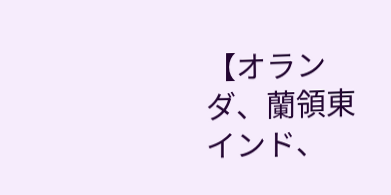【オランダ、蘭領東インド、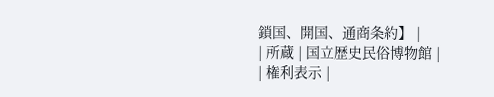鎖国、開国、通商条約】 |
| 所蔵 | 国立歴史民俗博物館 |
| 権利表示 |